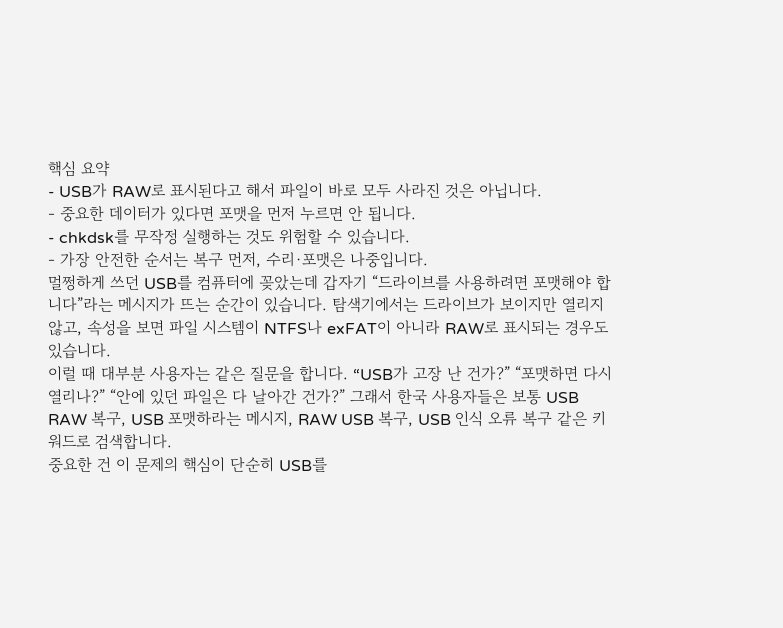핵심 요약
- USB가 RAW로 표시된다고 해서 파일이 바로 모두 사라진 것은 아닙니다.
- 중요한 데이터가 있다면 포맷을 먼저 누르면 안 됩니다.
- chkdsk를 무작정 실행하는 것도 위험할 수 있습니다.
- 가장 안전한 순서는 복구 먼저, 수리·포맷은 나중입니다.
멀쩡하게 쓰던 USB를 컴퓨터에 꽂았는데 갑자기 “드라이브를 사용하려면 포맷해야 합니다”라는 메시지가 뜨는 순간이 있습니다. 탐색기에서는 드라이브가 보이지만 열리지 않고, 속성을 보면 파일 시스템이 NTFS나 exFAT이 아니라 RAW로 표시되는 경우도 있습니다.
이럴 때 대부분 사용자는 같은 질문을 합니다. “USB가 고장 난 건가?” “포맷하면 다시 열리나?” “안에 있던 파일은 다 날아간 건가?” 그래서 한국 사용자들은 보통 USB RAW 복구, USB 포맷하라는 메시지, RAW USB 복구, USB 인식 오류 복구 같은 키워드로 검색합니다.
중요한 건 이 문제의 핵심이 단순히 USB를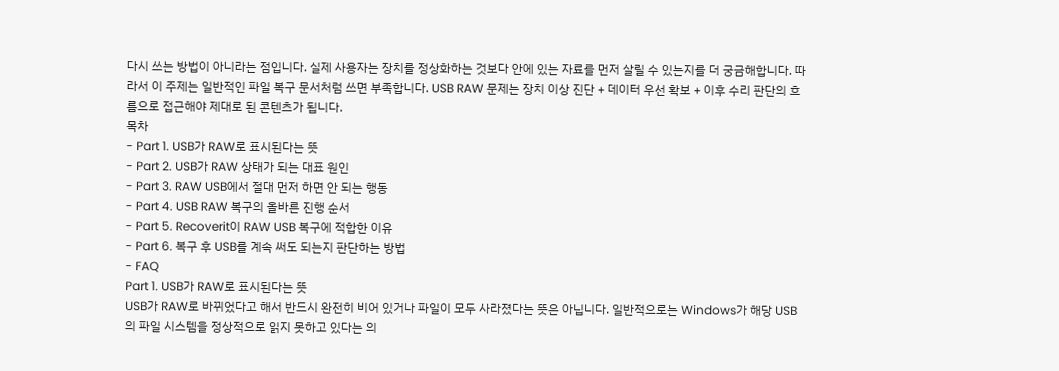다시 쓰는 방법이 아니라는 점입니다. 실제 사용자는 장치를 정상화하는 것보다 안에 있는 자료를 먼저 살릴 수 있는지를 더 궁금해합니다. 따라서 이 주제는 일반적인 파일 복구 문서처럼 쓰면 부족합니다. USB RAW 문제는 장치 이상 진단 + 데이터 우선 확보 + 이후 수리 판단의 흐름으로 접근해야 제대로 된 콘텐츠가 됩니다.
목차
- Part 1. USB가 RAW로 표시된다는 뜻
- Part 2. USB가 RAW 상태가 되는 대표 원인
- Part 3. RAW USB에서 절대 먼저 하면 안 되는 행동
- Part 4. USB RAW 복구의 올바른 진행 순서
- Part 5. Recoverit이 RAW USB 복구에 적합한 이유
- Part 6. 복구 후 USB를 계속 써도 되는지 판단하는 방법
- FAQ
Part 1. USB가 RAW로 표시된다는 뜻
USB가 RAW로 바뀌었다고 해서 반드시 완전히 비어 있거나 파일이 모두 사라졌다는 뜻은 아닙니다. 일반적으로는 Windows가 해당 USB의 파일 시스템을 정상적으로 읽지 못하고 있다는 의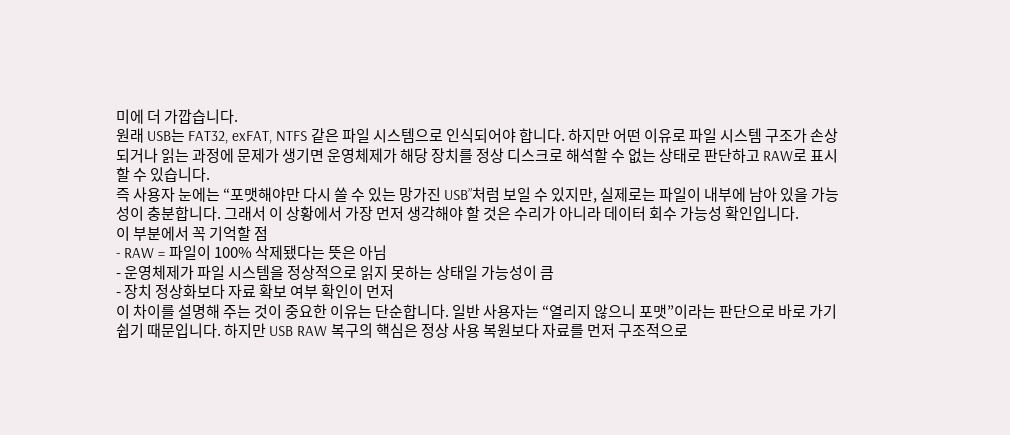미에 더 가깝습니다.
원래 USB는 FAT32, exFAT, NTFS 같은 파일 시스템으로 인식되어야 합니다. 하지만 어떤 이유로 파일 시스템 구조가 손상되거나 읽는 과정에 문제가 생기면 운영체제가 해당 장치를 정상 디스크로 해석할 수 없는 상태로 판단하고 RAW로 표시할 수 있습니다.
즉 사용자 눈에는 “포맷해야만 다시 쓸 수 있는 망가진 USB”처럼 보일 수 있지만, 실제로는 파일이 내부에 남아 있을 가능성이 충분합니다. 그래서 이 상황에서 가장 먼저 생각해야 할 것은 수리가 아니라 데이터 회수 가능성 확인입니다.
이 부분에서 꼭 기억할 점
- RAW = 파일이 100% 삭제됐다는 뜻은 아님
- 운영체제가 파일 시스템을 정상적으로 읽지 못하는 상태일 가능성이 큼
- 장치 정상화보다 자료 확보 여부 확인이 먼저
이 차이를 설명해 주는 것이 중요한 이유는 단순합니다. 일반 사용자는 “열리지 않으니 포맷”이라는 판단으로 바로 가기 쉽기 때문입니다. 하지만 USB RAW 복구의 핵심은 정상 사용 복원보다 자료를 먼저 구조적으로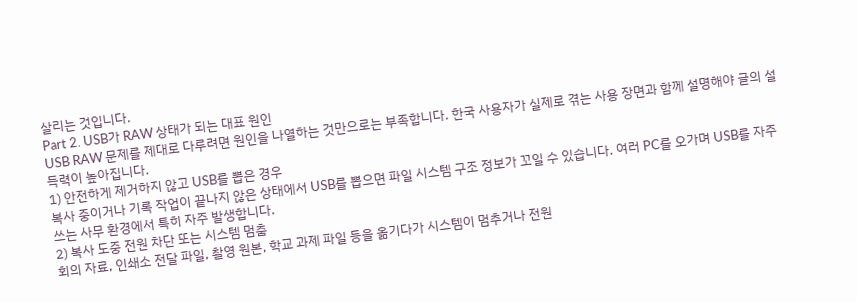살리는 것입니다.
Part 2. USB가 RAW 상태가 되는 대표 원인
USB RAW 문제를 제대로 다루려면 원인을 나열하는 것만으로는 부족합니다. 한국 사용자가 실제로 겪는 사용 장면과 함께 설명해야 글의 설득력이 높아집니다.
1) 안전하게 제거하지 않고 USB를 뽑은 경우
복사 중이거나 기록 작업이 끝나지 않은 상태에서 USB를 뽑으면 파일 시스템 구조 정보가 꼬일 수 있습니다. 여러 PC를 오가며 USB를 자주 쓰는 사무 환경에서 특히 자주 발생합니다.
2) 복사 도중 전원 차단 또는 시스템 멈춤
회의 자료, 인쇄소 전달 파일, 촬영 원본, 학교 과제 파일 등을 옮기다가 시스템이 멈추거나 전원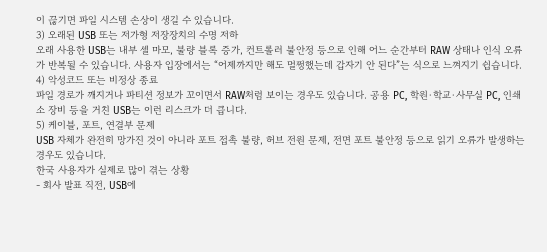이 끊기면 파일 시스템 손상이 생길 수 있습니다.
3) 오래된 USB 또는 저가형 저장장치의 수명 저하
오래 사용한 USB는 내부 셀 마모, 불량 블록 증가, 컨트롤러 불안정 등으로 인해 어느 순간부터 RAW 상태나 인식 오류가 반복될 수 있습니다. 사용자 입장에서는 “어제까지만 해도 멀쩡했는데 갑자기 안 된다”는 식으로 느껴지기 쉽습니다.
4) 악성코드 또는 비정상 종료
파일 경로가 깨지거나 파티션 정보가 꼬이면서 RAW처럼 보이는 경우도 있습니다. 공용 PC, 학원·학교·사무실 PC, 인쇄소 장비 등을 거친 USB는 이런 리스크가 더 큽니다.
5) 케이블, 포트, 연결부 문제
USB 자체가 완전히 망가진 것이 아니라 포트 접촉 불량, 허브 전원 문제, 전면 포트 불안정 등으로 읽기 오류가 발생하는 경우도 있습니다.
한국 사용자가 실제로 많이 겪는 상황
- 회사 발표 직전, USB에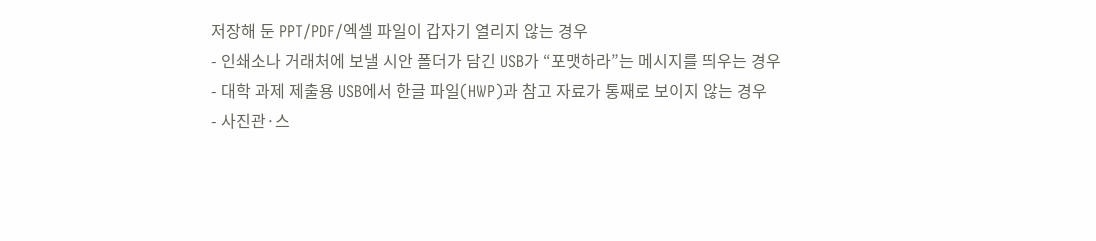저장해 둔 PPT/PDF/엑셀 파일이 갑자기 열리지 않는 경우
- 인쇄소나 거래처에 보낼 시안 폴더가 담긴 USB가 “포맷하라”는 메시지를 띄우는 경우
- 대학 과제 제출용 USB에서 한글 파일(HWP)과 참고 자료가 통째로 보이지 않는 경우
- 사진관·스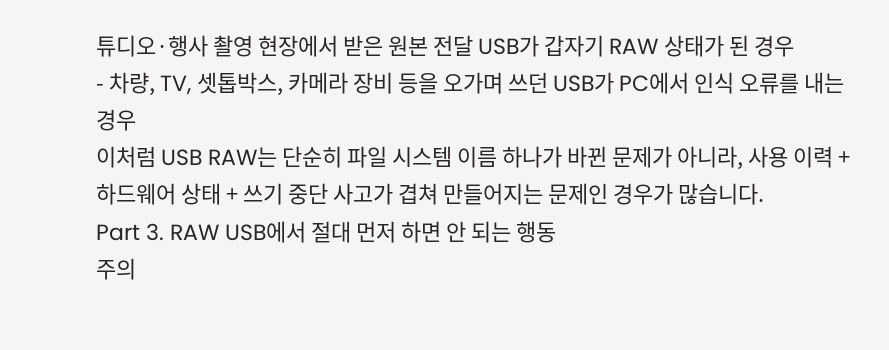튜디오·행사 촬영 현장에서 받은 원본 전달 USB가 갑자기 RAW 상태가 된 경우
- 차량, TV, 셋톱박스, 카메라 장비 등을 오가며 쓰던 USB가 PC에서 인식 오류를 내는 경우
이처럼 USB RAW는 단순히 파일 시스템 이름 하나가 바뀐 문제가 아니라, 사용 이력 + 하드웨어 상태 + 쓰기 중단 사고가 겹쳐 만들어지는 문제인 경우가 많습니다.
Part 3. RAW USB에서 절대 먼저 하면 안 되는 행동
주의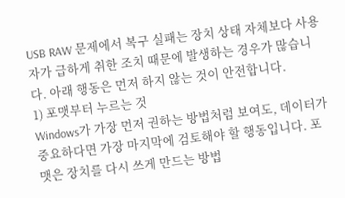USB RAW 문제에서 복구 실패는 장치 상태 자체보다 사용자가 급하게 취한 조치 때문에 발생하는 경우가 많습니다. 아래 행동은 먼저 하지 않는 것이 안전합니다.
1) 포맷부터 누르는 것
Windows가 가장 먼저 권하는 방법처럼 보여도, 데이터가 중요하다면 가장 마지막에 검토해야 할 행동입니다. 포맷은 장치를 다시 쓰게 만드는 방법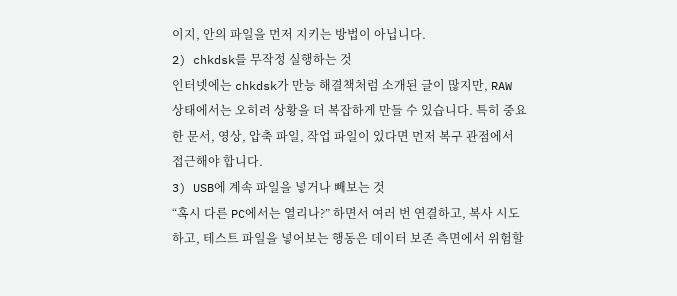이지, 안의 파일을 먼저 지키는 방법이 아닙니다.
2) chkdsk를 무작정 실행하는 것
인터넷에는 chkdsk가 만능 해결책처럼 소개된 글이 많지만, RAW 상태에서는 오히려 상황을 더 복잡하게 만들 수 있습니다. 특히 중요한 문서, 영상, 압축 파일, 작업 파일이 있다면 먼저 복구 관점에서 접근해야 합니다.
3) USB에 계속 파일을 넣거나 빼보는 것
“혹시 다른 PC에서는 열리나?” 하면서 여러 번 연결하고, 복사 시도하고, 테스트 파일을 넣어보는 행동은 데이터 보존 측면에서 위험할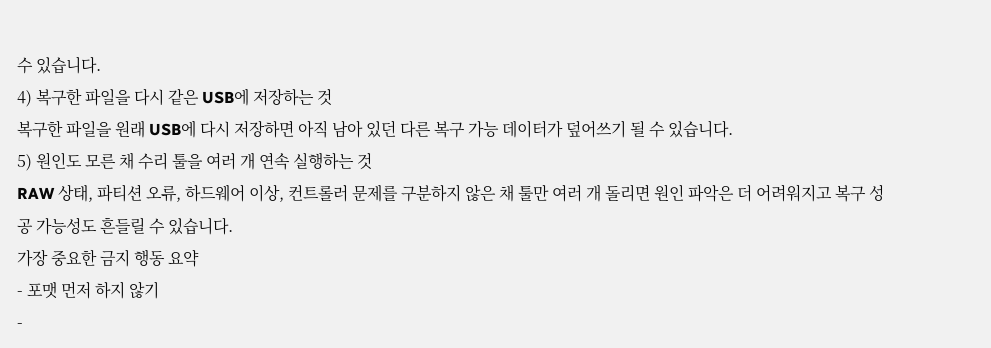수 있습니다.
4) 복구한 파일을 다시 같은 USB에 저장하는 것
복구한 파일을 원래 USB에 다시 저장하면 아직 남아 있던 다른 복구 가능 데이터가 덮어쓰기 될 수 있습니다.
5) 원인도 모른 채 수리 툴을 여러 개 연속 실행하는 것
RAW 상태, 파티션 오류, 하드웨어 이상, 컨트롤러 문제를 구분하지 않은 채 툴만 여러 개 돌리면 원인 파악은 더 어려워지고 복구 성공 가능성도 흔들릴 수 있습니다.
가장 중요한 금지 행동 요약
- 포맷 먼저 하지 않기
-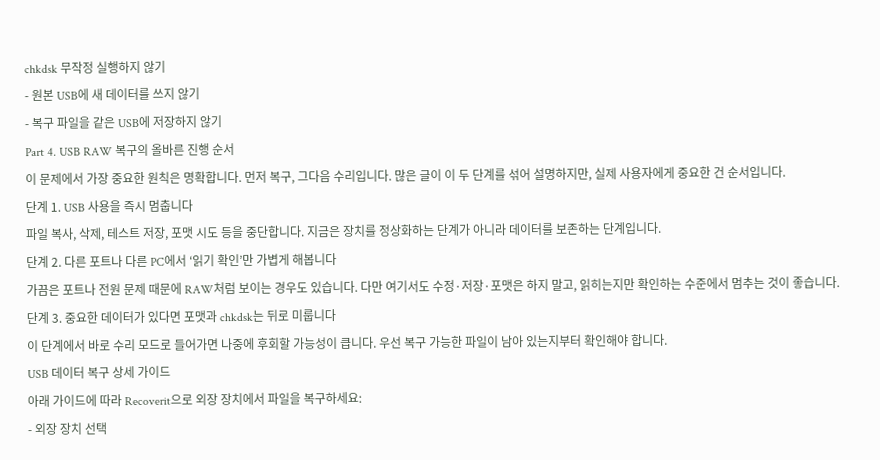chkdsk 무작정 실행하지 않기
- 원본 USB에 새 데이터를 쓰지 않기
- 복구 파일을 같은 USB에 저장하지 않기
Part 4. USB RAW 복구의 올바른 진행 순서
이 문제에서 가장 중요한 원칙은 명확합니다. 먼저 복구, 그다음 수리입니다. 많은 글이 이 두 단계를 섞어 설명하지만, 실제 사용자에게 중요한 건 순서입니다.
단계 1. USB 사용을 즉시 멈춥니다
파일 복사, 삭제, 테스트 저장, 포맷 시도 등을 중단합니다. 지금은 장치를 정상화하는 단계가 아니라 데이터를 보존하는 단계입니다.
단계 2. 다른 포트나 다른 PC에서 ‘읽기 확인’만 가볍게 해봅니다
가끔은 포트나 전원 문제 때문에 RAW처럼 보이는 경우도 있습니다. 다만 여기서도 수정·저장·포맷은 하지 말고, 읽히는지만 확인하는 수준에서 멈추는 것이 좋습니다.
단계 3. 중요한 데이터가 있다면 포맷과 chkdsk는 뒤로 미룹니다
이 단계에서 바로 수리 모드로 들어가면 나중에 후회할 가능성이 큽니다. 우선 복구 가능한 파일이 남아 있는지부터 확인해야 합니다.
USB 데이터 복구 상세 가이드
아래 가이드에 따라 Recoverit으로 외장 장치에서 파일을 복구하세요:
- 외장 장치 선택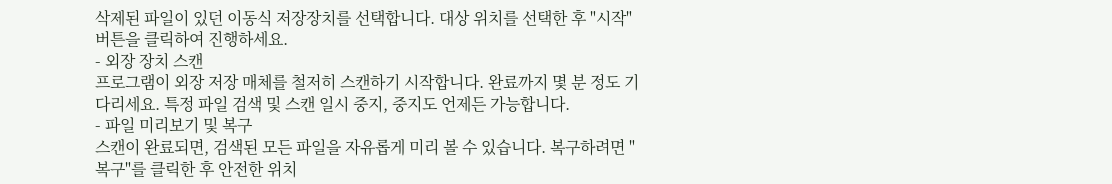삭제된 파일이 있던 이동식 저장장치를 선택합니다. 대상 위치를 선택한 후 "시작" 버튼을 클릭하여 진행하세요.
- 외장 장치 스캔
프로그램이 외장 저장 매체를 철저히 스캔하기 시작합니다. 완료까지 몇 분 정도 기다리세요. 특정 파일 검색 및 스캔 일시 중지, 중지도 언제든 가능합니다.
- 파일 미리보기 및 복구
스캔이 완료되면, 검색된 모든 파일을 자유롭게 미리 볼 수 있습니다. 복구하려면 "복구"를 클릭한 후 안전한 위치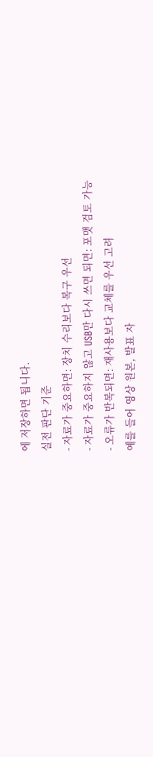에 저장하면 됩니다.
실전 판단 기준
- 자료가 중요하면: 장치 수리보다 복구 우선
- 자료가 중요하지 않고 USB만 다시 쓰면 되면: 포맷 검토 가능
- 오류가 반복되면: 재사용보다 교체를 우선 고려
예를 들어 영상 원본, 발표 자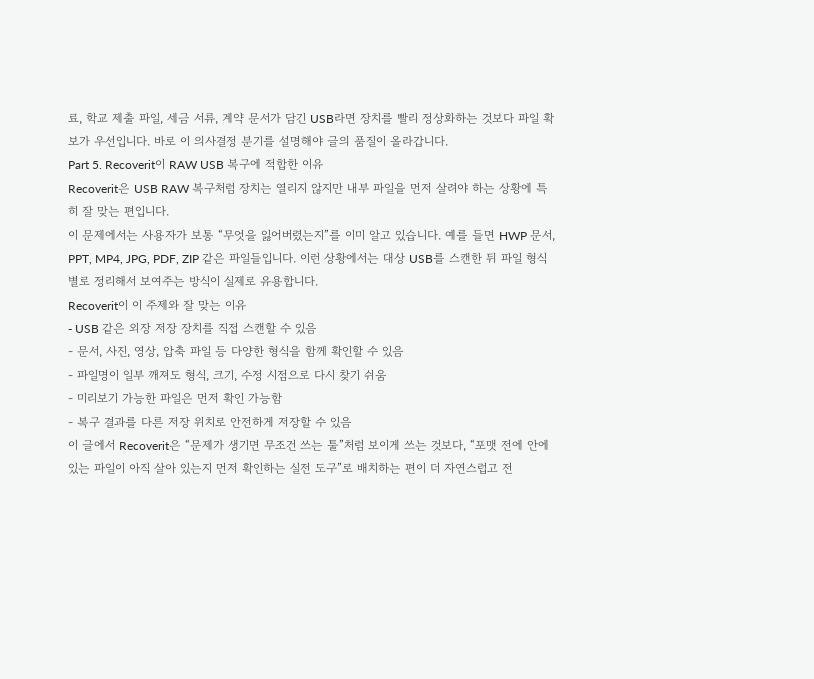료, 학교 제출 파일, 세금 서류, 계약 문서가 담긴 USB라면 장치를 빨리 정상화하는 것보다 파일 확보가 우선입니다. 바로 이 의사결정 분기를 설명해야 글의 품질이 올라갑니다.
Part 5. Recoverit이 RAW USB 복구에 적합한 이유
Recoverit은 USB RAW 복구처럼 장치는 열리지 않지만 내부 파일을 먼저 살려야 하는 상황에 특히 잘 맞는 편입니다.
이 문제에서는 사용자가 보통 “무엇을 잃어버렸는지”를 이미 알고 있습니다. 예를 들면 HWP 문서, PPT, MP4, JPG, PDF, ZIP 같은 파일들입니다. 이런 상황에서는 대상 USB를 스캔한 뒤 파일 형식별로 정리해서 보여주는 방식이 실제로 유용합니다.
Recoverit이 이 주제와 잘 맞는 이유
- USB 같은 외장 저장 장치를 직접 스캔할 수 있음
- 문서, 사진, 영상, 압축 파일 등 다양한 형식을 함께 확인할 수 있음
- 파일명이 일부 깨져도 형식, 크기, 수정 시점으로 다시 찾기 쉬움
- 미리보기 가능한 파일은 먼저 확인 가능함
- 복구 결과를 다른 저장 위치로 안전하게 저장할 수 있음
이 글에서 Recoverit은 “문제가 생기면 무조건 쓰는 툴”처럼 보이게 쓰는 것보다, “포맷 전에 안에 있는 파일이 아직 살아 있는지 먼저 확인하는 실전 도구”로 배치하는 편이 더 자연스럽고 전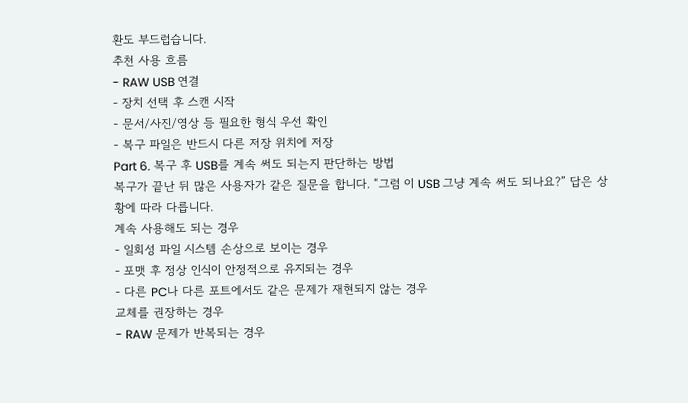환도 부드럽습니다.
추천 사용 흐름
- RAW USB 연결
- 장치 선택 후 스캔 시작
- 문서/사진/영상 등 필요한 형식 우선 확인
- 복구 파일은 반드시 다른 저장 위치에 저장
Part 6. 복구 후 USB를 계속 써도 되는지 판단하는 방법
복구가 끝난 뒤 많은 사용자가 같은 질문을 합니다. “그럼 이 USB 그냥 계속 써도 되나요?” 답은 상황에 따라 다릅니다.
계속 사용해도 되는 경우
- 일회성 파일 시스템 손상으로 보이는 경우
- 포맷 후 정상 인식이 안정적으로 유지되는 경우
- 다른 PC나 다른 포트에서도 같은 문제가 재현되지 않는 경우
교체를 권장하는 경우
- RAW 문제가 반복되는 경우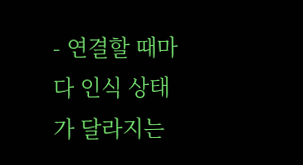- 연결할 때마다 인식 상태가 달라지는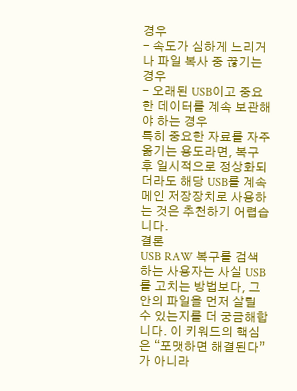경우
- 속도가 심하게 느리거나 파일 복사 중 끊기는 경우
- 오래된 USB이고 중요한 데이터를 계속 보관해야 하는 경우
특히 중요한 자료를 자주 옮기는 용도라면, 복구 후 일시적으로 정상화되더라도 해당 USB를 계속 메인 저장장치로 사용하는 것은 추천하기 어렵습니다.
결론
USB RAW 복구를 검색하는 사용자는 사실 USB를 고치는 방법보다, 그 안의 파일을 먼저 살릴 수 있는지를 더 궁금해합니다. 이 키워드의 핵심은 “포맷하면 해결된다”가 아니라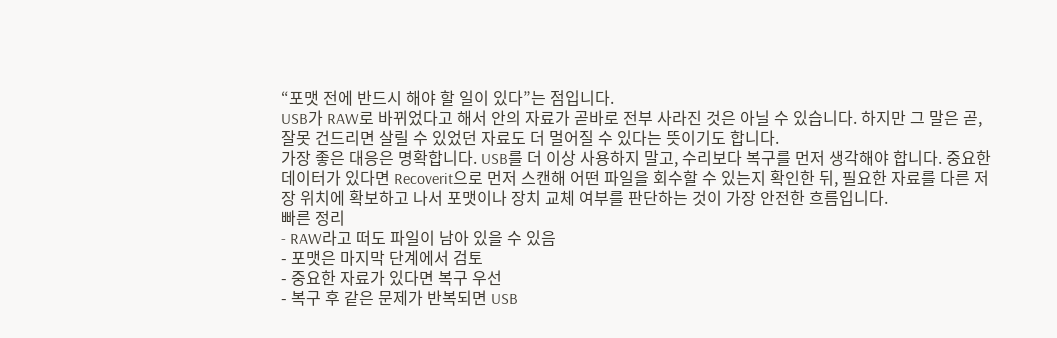“포맷 전에 반드시 해야 할 일이 있다”는 점입니다.
USB가 RAW로 바뀌었다고 해서 안의 자료가 곧바로 전부 사라진 것은 아닐 수 있습니다. 하지만 그 말은 곧, 잘못 건드리면 살릴 수 있었던 자료도 더 멀어질 수 있다는 뜻이기도 합니다.
가장 좋은 대응은 명확합니다. USB를 더 이상 사용하지 말고, 수리보다 복구를 먼저 생각해야 합니다. 중요한 데이터가 있다면 Recoverit으로 먼저 스캔해 어떤 파일을 회수할 수 있는지 확인한 뒤, 필요한 자료를 다른 저장 위치에 확보하고 나서 포맷이나 장치 교체 여부를 판단하는 것이 가장 안전한 흐름입니다.
빠른 정리
- RAW라고 떠도 파일이 남아 있을 수 있음
- 포맷은 마지막 단계에서 검토
- 중요한 자료가 있다면 복구 우선
- 복구 후 같은 문제가 반복되면 USB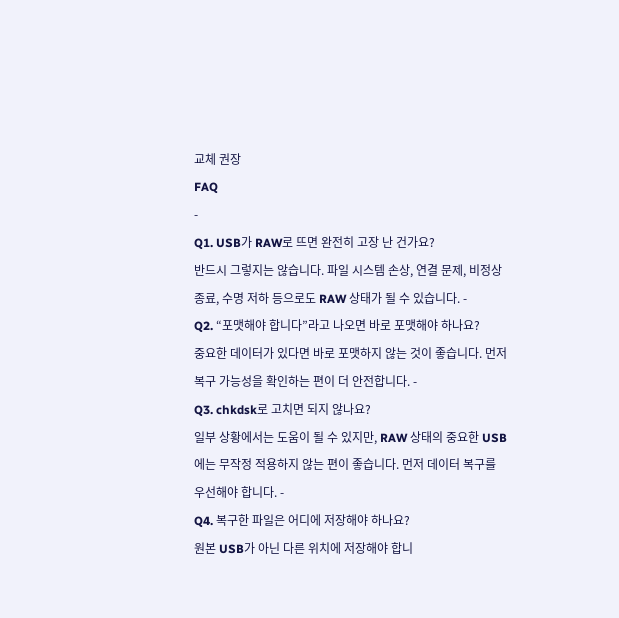교체 권장
FAQ
-
Q1. USB가 RAW로 뜨면 완전히 고장 난 건가요?
반드시 그렇지는 않습니다. 파일 시스템 손상, 연결 문제, 비정상 종료, 수명 저하 등으로도 RAW 상태가 될 수 있습니다. -
Q2. “포맷해야 합니다”라고 나오면 바로 포맷해야 하나요?
중요한 데이터가 있다면 바로 포맷하지 않는 것이 좋습니다. 먼저 복구 가능성을 확인하는 편이 더 안전합니다. -
Q3. chkdsk로 고치면 되지 않나요?
일부 상황에서는 도움이 될 수 있지만, RAW 상태의 중요한 USB에는 무작정 적용하지 않는 편이 좋습니다. 먼저 데이터 복구를 우선해야 합니다. -
Q4. 복구한 파일은 어디에 저장해야 하나요?
원본 USB가 아닌 다른 위치에 저장해야 합니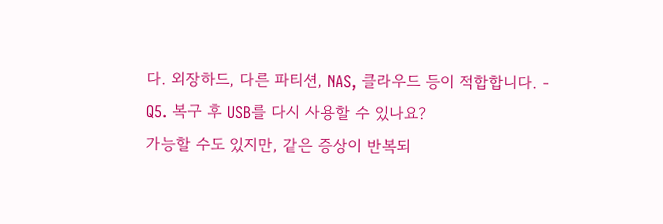다. 외장하드, 다른 파티션, NAS, 클라우드 등이 적합합니다. -
Q5. 복구 후 USB를 다시 사용할 수 있나요?
가능할 수도 있지만, 같은 증상이 반복되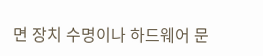면 장치 수명이나 하드웨어 문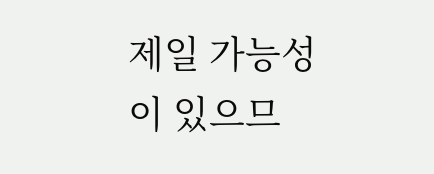제일 가능성이 있으므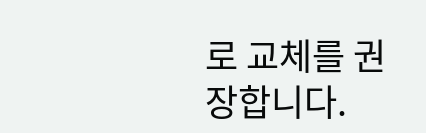로 교체를 권장합니다.